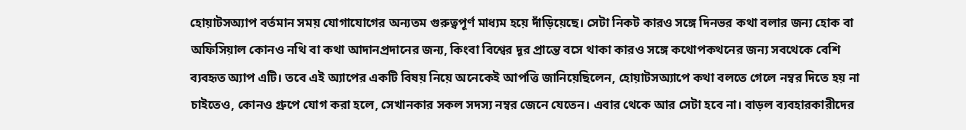হোয়াটসঅ্যাপ বর্তমান সময় যোগাযোগের অন্যতম গুরুত্বপূর্ণ মাধ্যম হয়ে দাঁড়িয়েছে। সেটা নিকট কারও সঙ্গে দিনভর কথা বলার জন্য হোক বা অফিসিয়াল কোনও নথি বা কথা আদানপ্রদানের জন্য, কিংবা বিশ্বের দূর প্রান্তে বসে থাকা কারও সঙ্গে কথোপকথনের জন্য সবথেকে বেশি ব্যবহৃত অ্যাপ এটি। তবে এই অ্যাপের একটি বিষয় নিয়ে অনেকেই আপত্তি জানিয়েছিলেন, হোয়াটসঅ্যাপে কথা বলতে গেলে নম্বর দিতে হয় না চাইতেও, কোনও গ্রুপে যোগ করা হলে, সেখানকার সকল সদস্য নম্বর জেনে যেতেন। এবার থেকে আর সেটা হবে না। বাড়ল ব্যবহারকারীদের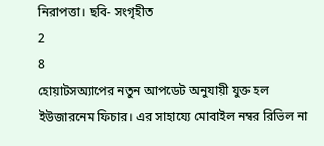নিরাপত্তা। ছবি- সংগৃহীত
2
8
হোয়াটসঅ্যাপের নতুন আপডেট অনুযায়ী যুক্ত হল ইউজারনেম ফিচার। এর সাহায্যে মোবাইল নম্বর রিভিল না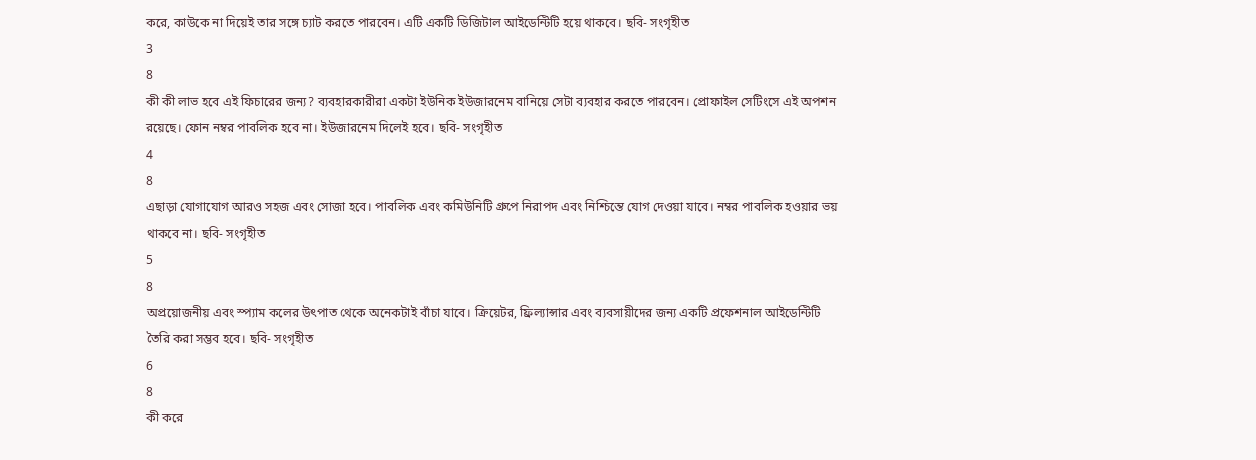করে, কাউকে না দিয়েই তার সঙ্গে চ্যাট করতে পারবেন। এটি একটি ডিজিটাল আইডেন্টিটি হয়ে থাকবে। ছবি- সংগৃহীত
3
8
কী কী লাভ হবে এই ফিচারের জন্য? ব্যবহারকারীরা একটা ইউনিক ইউজারনেম বানিয়ে সেটা ব্যবহার করতে পারবেন। প্রোফাইল সেটিংসে এই অপশন রয়েছে। ফোন নম্বর পাবলিক হবে না। ইউজারনেম দিলেই হবে। ছবি- সংগৃহীত
4
8
এছাড়া যোগাযোগ আরও সহজ এবং সোজা হবে। পাবলিক এবং কমিউনিটি গ্রুপে নিরাপদ এবং নিশ্চিন্তে যোগ দেওয়া যাবে। নম্বর পাবলিক হওয়ার ভয় থাকবে না। ছবি- সংগৃহীত
5
8
অপ্রয়োজনীয় এবং স্প্যাম কলের উৎপাত থেকে অনেকটাই বাঁচা যাবে। ক্রিয়েটর, ফ্রিল্যান্সার এবং ব্যবসায়ীদের জন্য একটি প্রফেশনাল আইডেন্টিটি তৈরি করা সম্ভব হবে। ছবি- সংগৃহীত
6
8
কী করে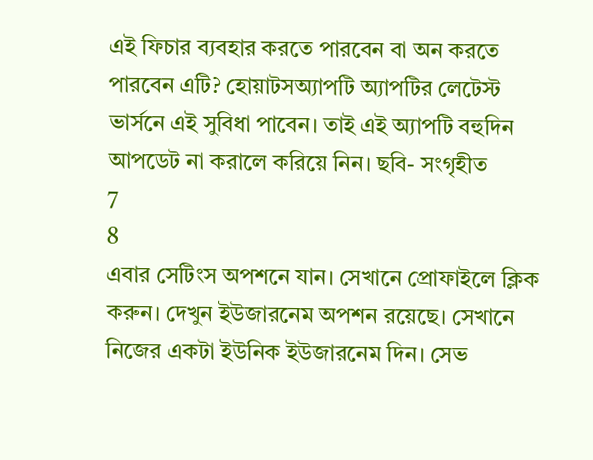এই ফিচার ব্যবহার করতে পারবেন বা অন করতে পারবেন এটি? হোয়াটসঅ্যাপটি অ্যাপটির লেটেস্ট ভার্সনে এই সুবিধা পাবেন। তাই এই অ্যাপটি বহুদিন আপডেট না করালে করিয়ে নিন। ছবি- সংগৃহীত
7
8
এবার সেটিংস অপশনে যান। সেখানে প্রোফাইলে ক্লিক করুন। দেখুন ইউজারনেম অপশন রয়েছে। সেখানে নিজের একটা ইউনিক ইউজারনেম দিন। সেভ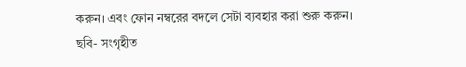করুন। এবং ফোন নম্বরের বদলে সেটা ব্যবহার করা শুরু করুন। ছবি- সংগৃহীত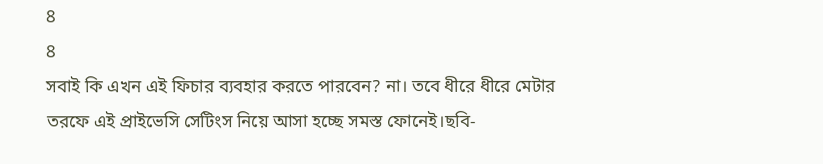8
8
সবাই কি এখন এই ফিচার ব্যবহার করতে পারবেন? না। তবে ধীরে ধীরে মেটার তরফে এই প্রাইভেসি সেটিংস নিয়ে আসা হচ্ছে সমস্ত ফোনেই।ছবি-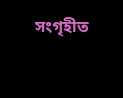সংগৃহীত